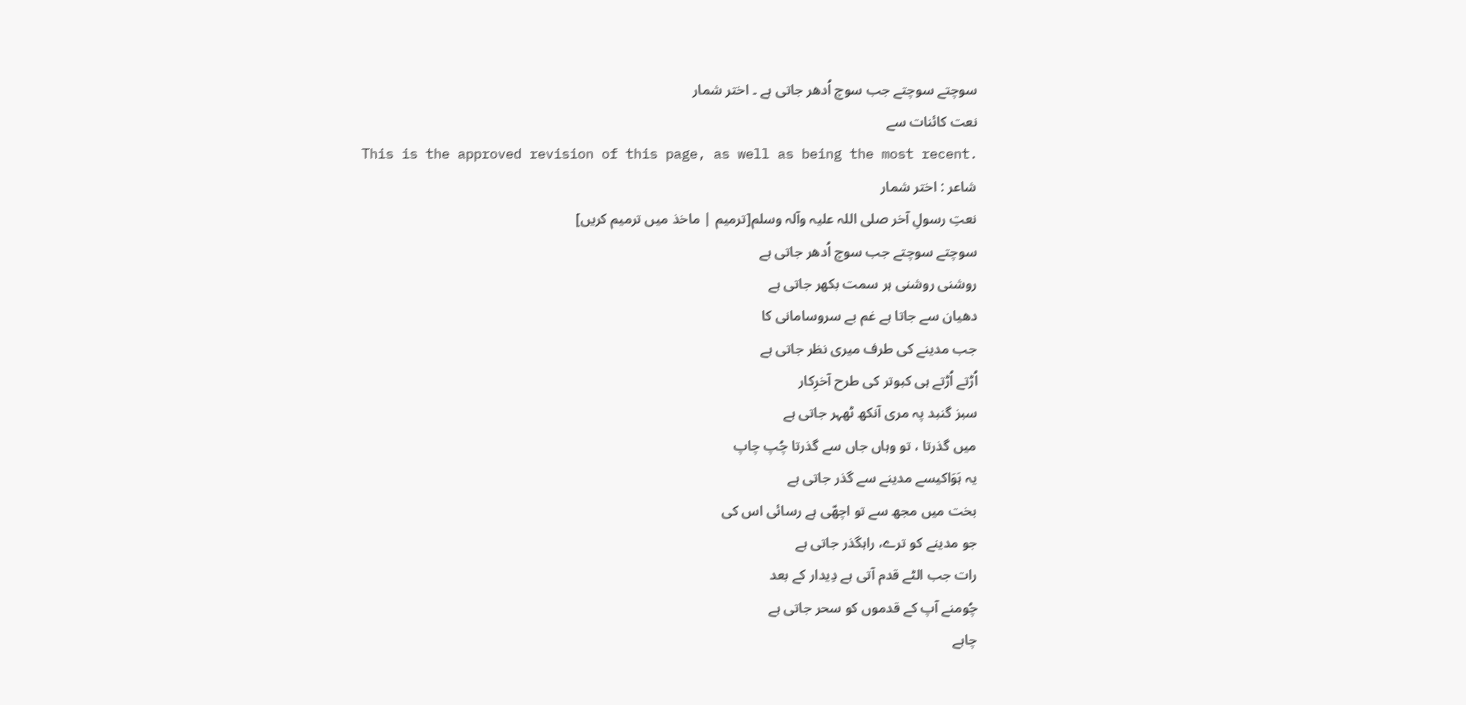سوچتے سوچتے جب سوچ اُدھر جاتی ہے ۔ اختر شمار
نعت کائنات سے
This is the approved revision of this page, as well as being the most recent.
شاعر : اختر شمار
نعتِ رسولِ آخر صلی اللہ علیہ وآلہ وسلم[ترمیم | ماخذ میں ترمیم کریں]
سوچتے سوچتے جب سوچ اُدھر جاتی ہے
روشنی روشنی ہر سمت بکھر جاتی ہے
دھیان سے جاتا ہے غم بے سروسامانی کا
جب مدینے کی طرف میری نظر جاتی ہے
اُڑتے اُڑتے ہی کبوتر کی طرح آخرِکار
سبز گنبد پہ مری آنکھ ٹھہر جاتی ہے
میں گذرتا ، تو وہاں جاں سے گذرتا چُپ چاپ
یہ ہَوَاکیسے مدینے سے گذر جاتی ہے
بخت میں مجھ سے تو اچھّی ہے رسائی اس کی
جو مدینے کو ترے، راہگذر جاتی ہے
رات جب الٹے قدم آتی ہے دِیدار کے بعد
چُومنے آپ کے قدموں کو سحر جاتی ہے
چاہے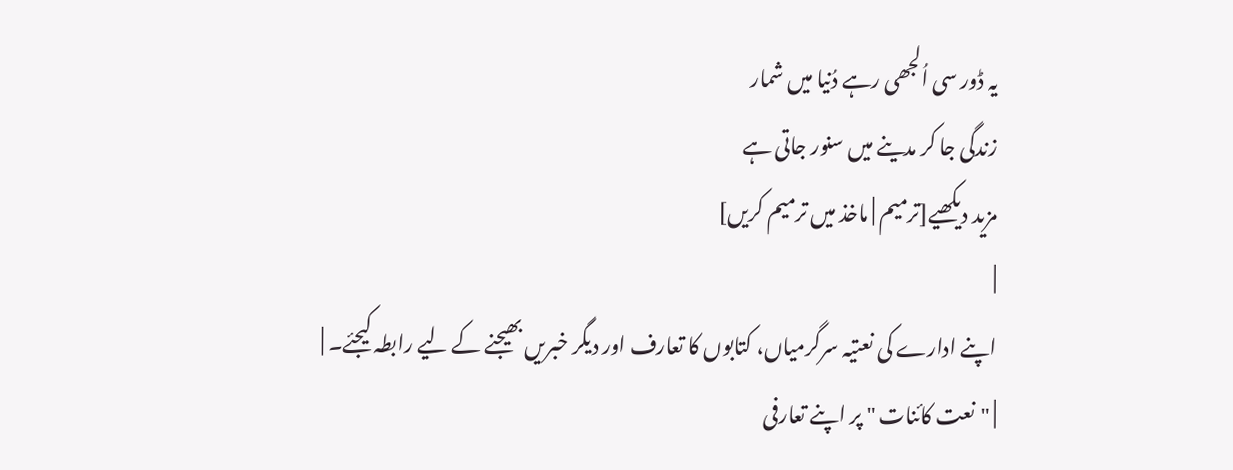یہ ڈور سی اُلجھی رہے دُنیا میں شمار
زندگی جا کر مدینے میں سنور جاتی ہے
مزید دیکھیے[ترمیم | ماخذ میں ترمیم کریں]
|
اپنے ادارے کی نعتیہ سرگرمیاں، کتابوں کا تعارف اور دیگر خبریں بھیجنے کے لیے رابطہ کیجئے۔ |
| "نعت کائنات " پر اپنے تعارفی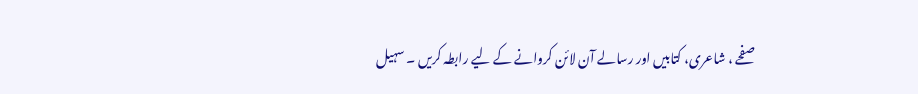صفحے ، شاعری، کتابیں اور رسالے آن لائن کروانے کے لیے رابطہ کریں ۔ سہیل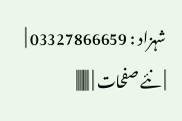شہزاد : 03327866659 |
| نئے صفحات | |||||||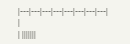|---|---|---|---|---|---|---|---|
|
| |||||||